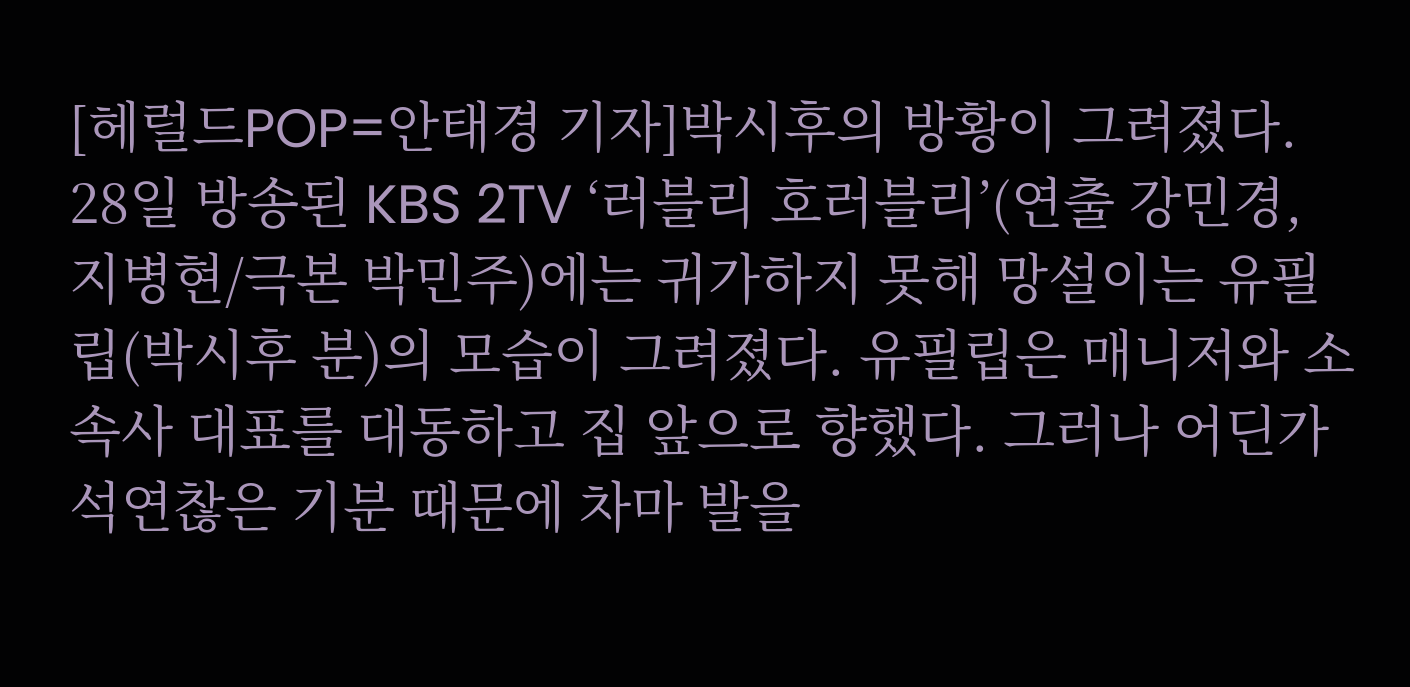[헤럴드POP=안태경 기자]박시후의 방황이 그려졌다.
28일 방송된 KBS 2TV ‘러블리 호러블리’(연출 강민경, 지병현/극본 박민주)에는 귀가하지 못해 망설이는 유필립(박시후 분)의 모습이 그려졌다. 유필립은 매니저와 소속사 대표를 대동하고 집 앞으로 향했다. 그러나 어딘가 석연찮은 기분 때문에 차마 발을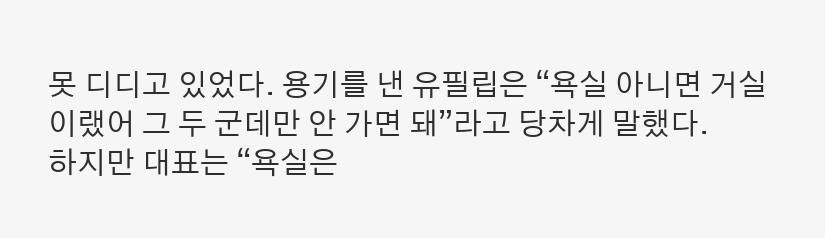못 디디고 있었다. 용기를 낸 유필립은 “욕실 아니면 거실이랬어 그 두 군데만 안 가면 돼”라고 당차게 말했다.
하지만 대표는 “욕실은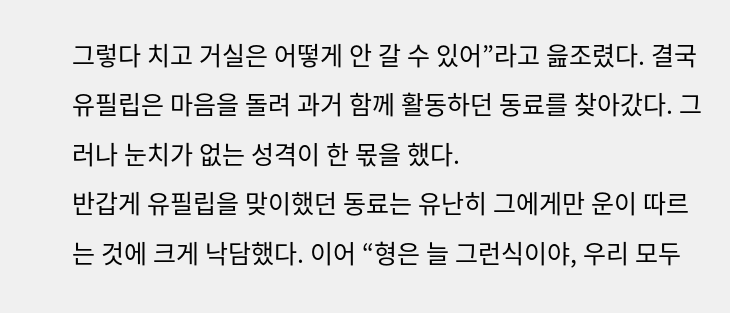그렇다 치고 거실은 어떻게 안 갈 수 있어”라고 읊조렸다. 결국 유필립은 마음을 돌려 과거 함께 활동하던 동료를 찾아갔다. 그러나 눈치가 없는 성격이 한 몫을 했다.
반갑게 유필립을 맞이했던 동료는 유난히 그에게만 운이 따르는 것에 크게 낙담했다. 이어 “형은 늘 그런식이야, 우리 모두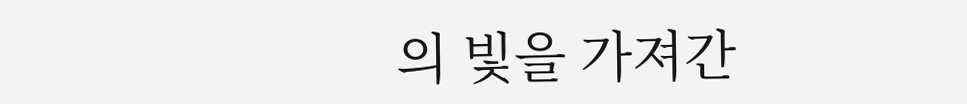의 빛을 가져간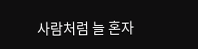사람처럼 늘 혼자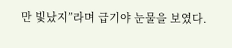만 빛났지”라며 급기야 눈물을 보였다.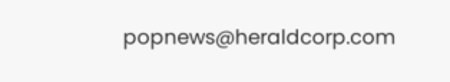popnews@heraldcorp.com